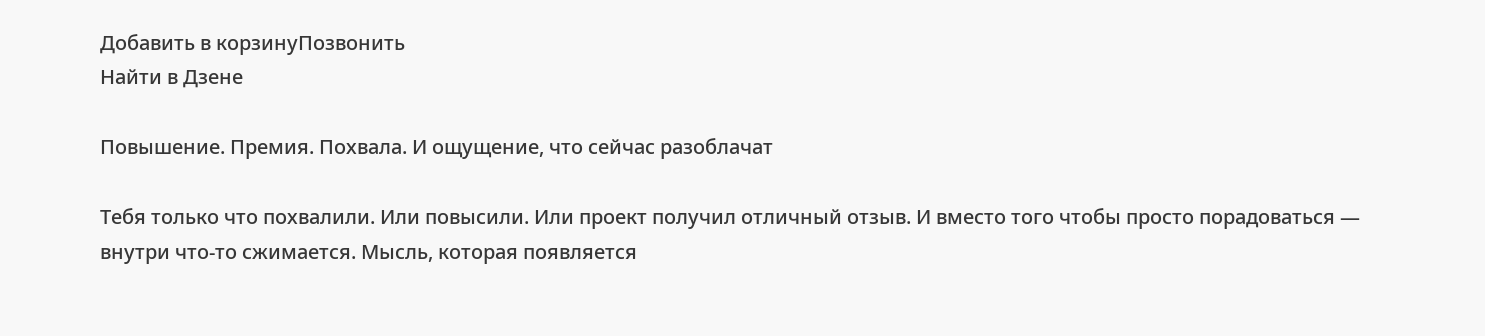Добавить в корзинуПозвонить
Найти в Дзене

Повышение. Премия. Похвала. И ощущение, что сейчас разоблачат

Тебя только что похвалили. Или повысили. Или проект получил отличный отзыв. И вместо того чтобы просто порадоваться — внутри что-то сжимается. Мысль, которая появляется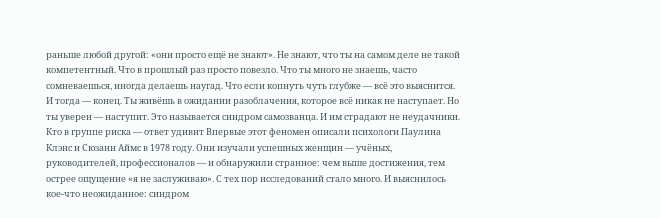раньше любой другой: «они просто ещё не знают». Не знают, что ты на самом деле не такой компетентный. Что в прошлый раз просто повезло. Что ты много не знаешь, часто сомневаешься, иногда делаешь наугад. Что если копнуть чуть глубже — всё это выяснится. И тогда — конец. Ты живёшь в ожидании разоблачения, которое всё никак не наступает. Но ты уверен — наступит. Это называется синдром самозванца. И им страдают не неудачники. Кто в группе риска — ответ удивит Впервые этот феномен описали психологи Паулина Клэнс и Сюзанн Аймс в 1978 году. Они изучали успешных женщин — учёных, руководителей, профессионалов — и обнаружили странное: чем выше достижения, тем острее ощущение «я не заслуживаю». С тех пор исследований стало много. И выяснилось кое-что неожиданное: синдром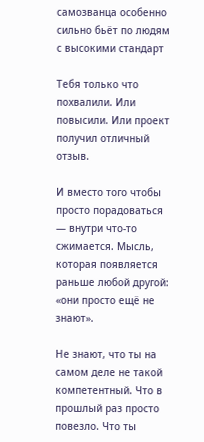самозванца особенно сильно бьёт по людям с высокими стандарт

Тебя только что похвалили. Или повысили. Или проект получил отличный отзыв.

И вместо того чтобы просто порадоваться — внутри что-то сжимается. Мысль, которая появляется раньше любой другой: «они просто ещё не знают».

Не знают, что ты на самом деле не такой компетентный. Что в прошлый раз просто повезло. Что ты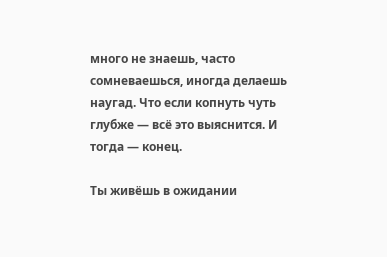много не знаешь, часто сомневаешься, иногда делаешь наугад. Что если копнуть чуть глубже — всё это выяснится. И тогда — конец.

Ты живёшь в ожидании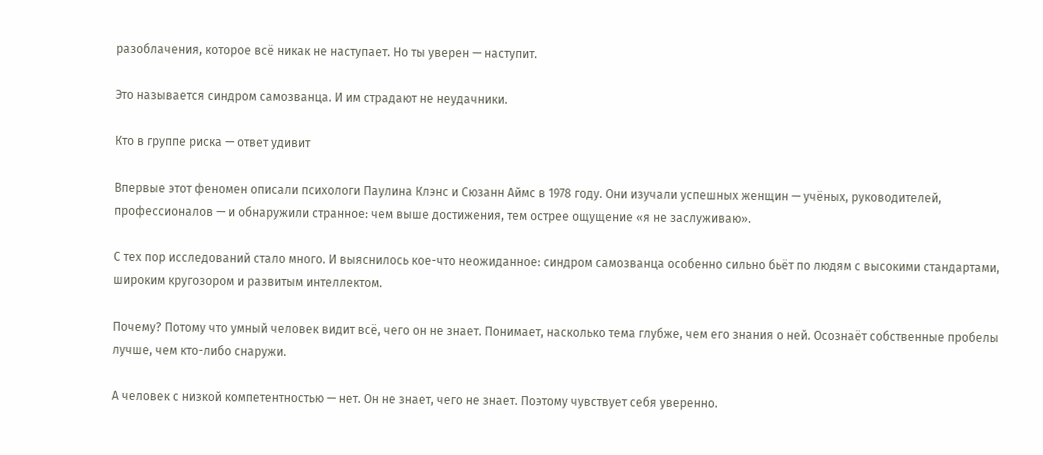разоблачения, которое всё никак не наступает. Но ты уверен — наступит.

Это называется синдром самозванца. И им страдают не неудачники.

Кто в группе риска — ответ удивит

Впервые этот феномен описали психологи Паулина Клэнс и Сюзанн Аймс в 1978 году. Они изучали успешных женщин — учёных, руководителей, профессионалов — и обнаружили странное: чем выше достижения, тем острее ощущение «я не заслуживаю».

С тех пор исследований стало много. И выяснилось кое-что неожиданное: синдром самозванца особенно сильно бьёт по людям с высокими стандартами, широким кругозором и развитым интеллектом.

Почему? Потому что умный человек видит всё, чего он не знает. Понимает, насколько тема глубже, чем его знания о ней. Осознаёт собственные пробелы лучше, чем кто-либо снаружи.

А человек с низкой компетентностью — нет. Он не знает, чего не знает. Поэтому чувствует себя уверенно.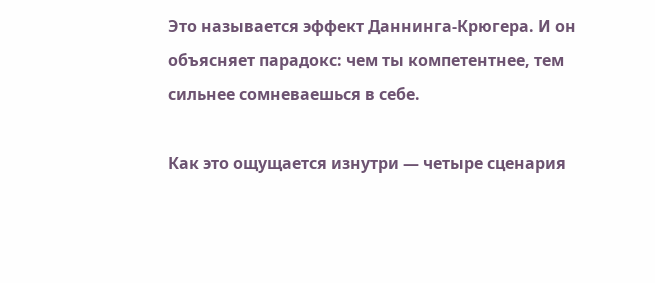Это называется эффект Даннинга-Крюгера. И он объясняет парадокс: чем ты компетентнее, тем сильнее сомневаешься в себе.

Как это ощущается изнутри — четыре сценария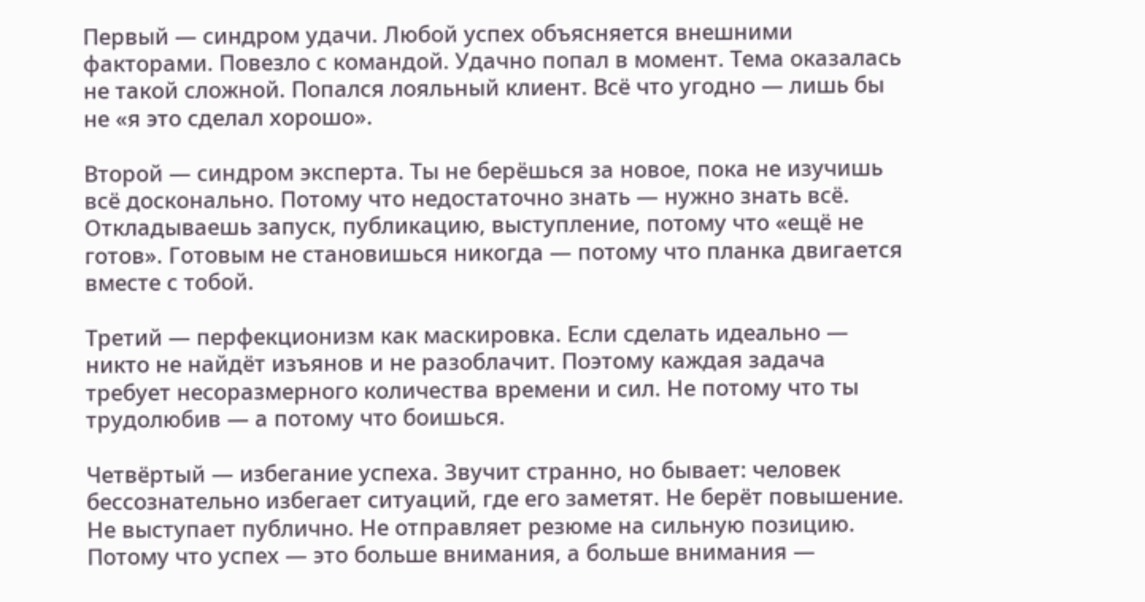Первый — синдром удачи. Любой успех объясняется внешними факторами. Повезло с командой. Удачно попал в момент. Тема оказалась не такой сложной. Попался лояльный клиент. Всё что угодно — лишь бы не «я это сделал хорошо».

Второй — синдром эксперта. Ты не берёшься за новое, пока не изучишь всё досконально. Потому что недостаточно знать — нужно знать всё. Откладываешь запуск, публикацию, выступление, потому что «ещё не готов». Готовым не становишься никогда — потому что планка двигается вместе с тобой.

Третий — перфекционизм как маскировка. Если сделать идеально — никто не найдёт изъянов и не разоблачит. Поэтому каждая задача требует несоразмерного количества времени и сил. Не потому что ты трудолюбив — а потому что боишься.

Четвёртый — избегание успеха. Звучит странно, но бывает: человек бессознательно избегает ситуаций, где его заметят. Не берёт повышение. Не выступает публично. Не отправляет резюме на сильную позицию. Потому что успех — это больше внимания, а больше внимания —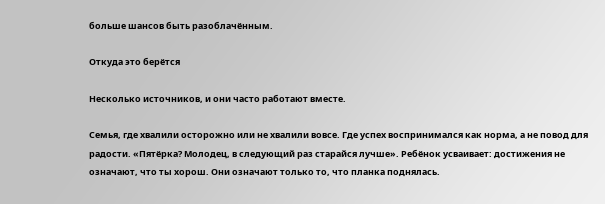больше шансов быть разоблачённым.

Откуда это берётся

Несколько источников, и они часто работают вместе.

Семья, где хвалили осторожно или не хвалили вовсе. Где успех воспринимался как норма, а не повод для радости. «Пятёрка? Молодец, в следующий раз старайся лучше». Ребёнок усваивает: достижения не означают, что ты хорош. Они означают только то, что планка поднялась.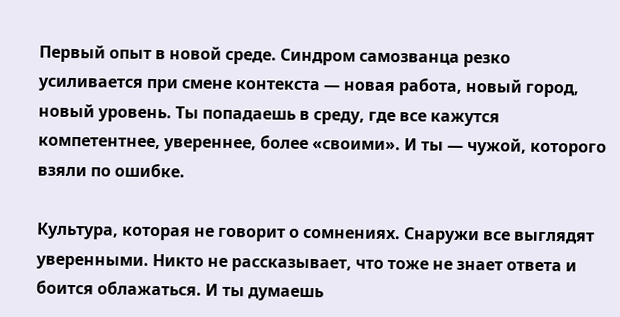Первый опыт в новой среде. Синдром самозванца резко усиливается при смене контекста — новая работа, новый город, новый уровень. Ты попадаешь в среду, где все кажутся компетентнее, увереннее, более «своими». И ты — чужой, которого взяли по ошибке.

Культура, которая не говорит о сомнениях. Снаружи все выглядят уверенными. Никто не рассказывает, что тоже не знает ответа и боится облажаться. И ты думаешь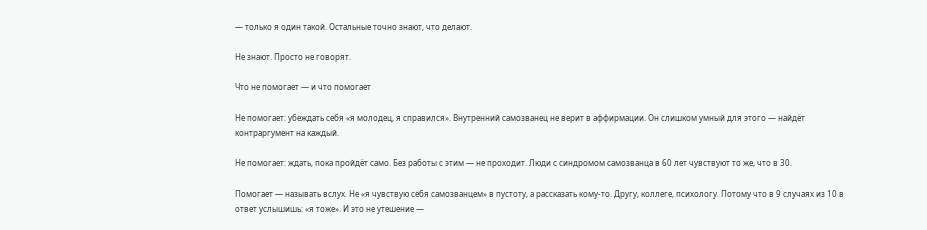— только я один такой. Остальные точно знают, что делают.

Не знают. Просто не говорят.

Что не помогает — и что помогает

Не помогает: убеждать себя «я молодец, я справился». Внутренний самозванец не верит в аффирмации. Он слишком умный для этого — найдёт контраргумент на каждый.

Не помогает: ждать, пока пройдёт само. Без работы с этим — не проходит. Люди с синдромом самозванца в 60 лет чувствуют то же, что в 30.

Помогает — называть вслух. Не «я чувствую себя самозванцем» в пустоту, а рассказать кому-то. Другу, коллеге, психологу. Потому что в 9 случаях из 10 в ответ услышишь: «я тоже». И это не утешение —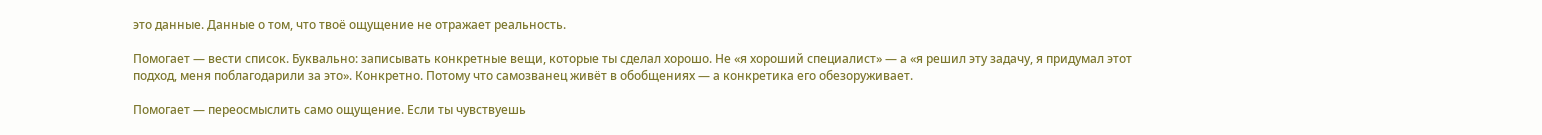это данные. Данные о том, что твоё ощущение не отражает реальность.

Помогает — вести список. Буквально: записывать конкретные вещи, которые ты сделал хорошо. Не «я хороший специалист» — а «я решил эту задачу, я придумал этот подход, меня поблагодарили за это». Конкретно. Потому что самозванец живёт в обобщениях — а конкретика его обезоруживает.

Помогает — переосмыслить само ощущение. Если ты чувствуешь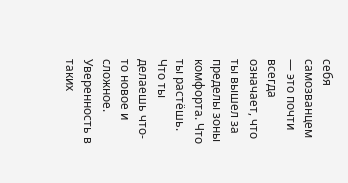себя самозванцем — это почти всегда означает, что ты вышел за пределы зоны комфорта. Что ты растёшь. Что ты делаешь что-то новое и сложное. Уверенность в таких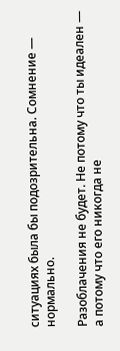ситуациях была бы подозрительна. Сомнение — нормально.

Разоблачения не будет. Не потому что ты идеален — а потому что его никогда не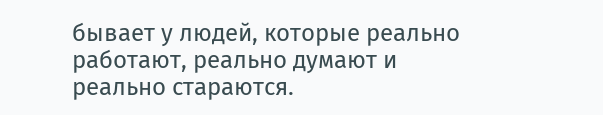бывает у людей, которые реально работают, реально думают и реально стараются.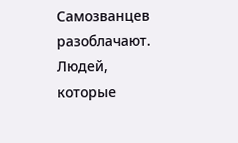Самозванцев разоблачают. Людей, которые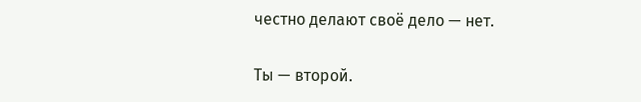честно делают своё дело — нет.

Ты — второй.